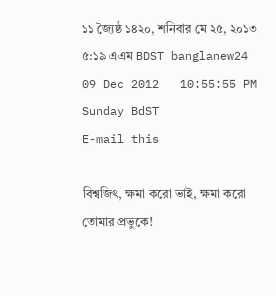১১ জ্যৈষ্ঠ ১৪২০, শনিবার মে ২৫, ২০১৩ ৫:১৯ এএম BDST banglanew24
09 Dec 2012   10:55:55 PM   Sunday BdST
E-mail this

বিশ্বজিৎ, ক্ষমা করো ভাই, ক্ষমা করো তোমার প্রভুকে!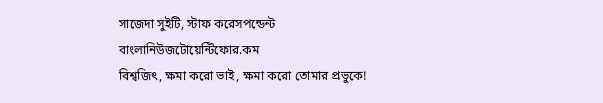সাজেদা সুইটি, স্টাফ করেসপন্ডেন্ট
বাংলানিউজটোয়েন্টিফোর.কম
বিশ্বজিৎ, ক্ষমা করো ভাই, ক্ষমা করো তোমার প্রভুকে!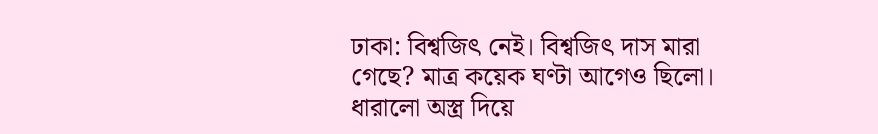ঢাকা: বিশ্বজিৎ নেই। বিশ্বজিৎ দাস মারা গেছে? মাত্র কয়েক ঘণ্টা আগেও ছিলো। ধারালো অস্ত্র দিয়ে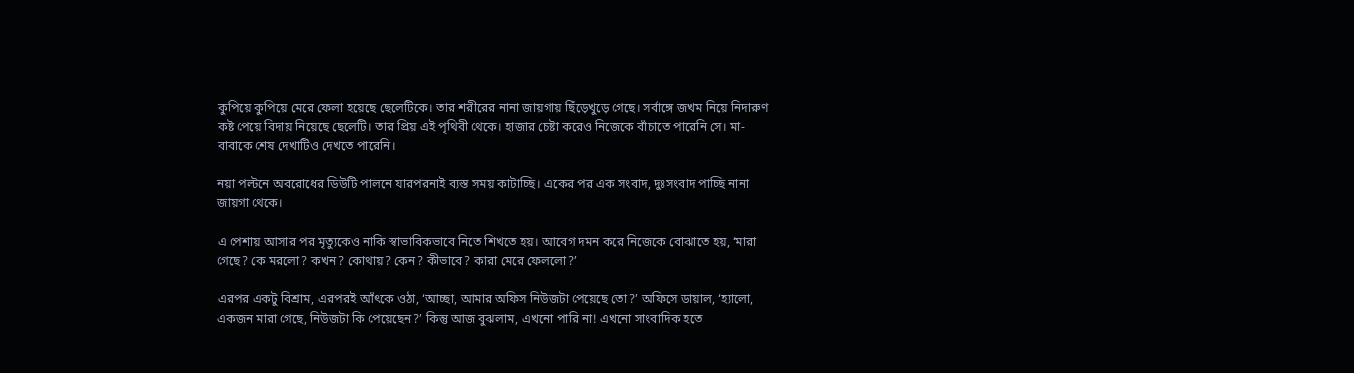কুপিয়ে কুপিয়ে মেরে ফেলা হয়েছে ছেলেটিকে। তার শরীরের নানা জায়গায় ছিঁড়েখুড়ে গেছে। সর্বাঙ্গে জখম নিয়ে নিদারুণ কষ্ট পেয়ে বিদায় নিয়েছে ছেলেটি। তার প্রিয় এই পৃথিবী থেকে। হাজার চেষ্টা করেও নিজেকে বাঁচাতে পারেনি সে। মা-বাবাকে শেষ দেখাটিও দেখতে পারেনি।

নয়া পল্টনে অবরোধের ডিউটি পালনে যারপরনাই ব্যস্ত সময় কাটাচ্ছি। একের পর এক সংবাদ, দুঃসংবাদ পাচ্ছি নানা জায়গা থেকে।

এ পেশায় আসার পর মৃত্যুকেও নাকি স্বাভাবিকভাবে নিতে শিখতে হয়। আবেগ দমন করে নিজেকে বোঝাতে হয়, ‘মারা গেছে? কে মরলো? কখন? কোথায়? কেন? কীভাবে? কারা মেরে ফেললো?’

এরপর একটু বিশ্রাম, এরপরই আঁৎকে ওঠা, ‘আচ্ছা, আমার অফিস নিউজটা পেয়েছে তো?’ অফিসে ডায়াল, ‘হ্যালো, একজন মারা গেছে, নিউজটা কি পেয়েছেন?’ কিন্তু আজ বুঝলাম, এখনো পারি না! এখনো সাংবাদিক হতে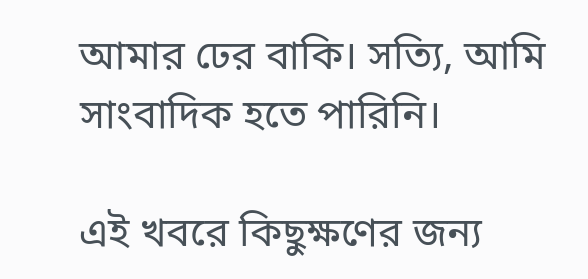আমার ঢের বাকি। সত্যি, আমি সাংবাদিক হতে পারিনি।

এই খবরে কিছুক্ষণের জন্য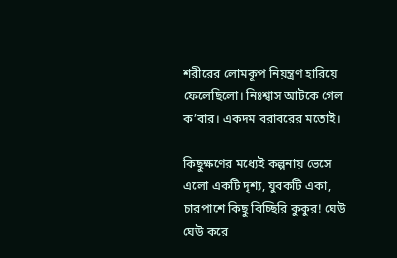শরীরের লোমকূপ নিয়ন্ত্রণ হারিয়ে ফেলেছিলো। নিঃশ্বাস আটকে গেল ক’বার। একদম বরাবরের মতোই।

কিছুক্ষণের মধ্যেই কল্পনায় ভেসে এলো একটি দৃশ্য, যুবকটি একা, চারপাশে কিছু বিচ্ছিরি কুকুর! ঘেউ ঘেউ করে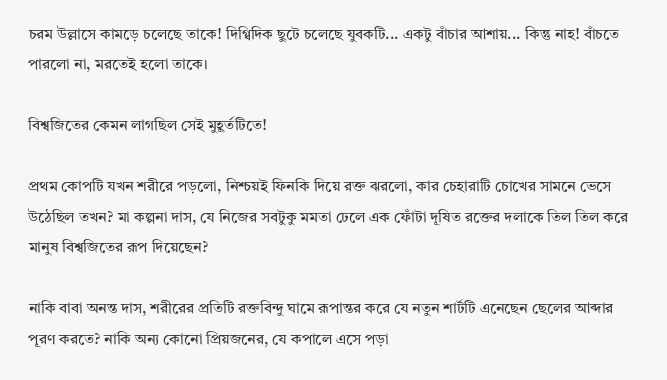চরম উল্লাসে কামড়ে চলেছে তাকে! দিগ্বিদিক ছুটে চলেছে যুবকটি... একটু বাঁচার আশায়... কিন্তু নাহ! বাঁচতে পারলো না, মরতেই হলো তাকে।

বিশ্বজিতের কেমন লাগছিল সেই মুহূর্তটিতে!

প্রথম কোপটি যখন শরীরে পড়লো, নিশ্চয়ই ফিনকি দিয়ে রক্ত ঝরলো, কার চেহারাটি চোখের সামনে ভেসে উঠেছিল তখন? মা কল্পনা দাস, যে নিজের সবটুকু মমতা ঢেলে এক ফোঁটা দূষিত রক্তের দলাকে তিল তিল করে মানুষ বিশ্বজিতের রূপ দিয়েছেন?

নাকি বাবা অনন্ত দাস, শরীরের প্রতিটি রক্তবিন্দু ঘামে রূপান্তর করে যে নতুন শার্টটি এনেছেন ছেলের আব্দার পূরণ করতে? নাকি অন্য কোনো প্রিয়জনের, যে কপালে এসে পড়া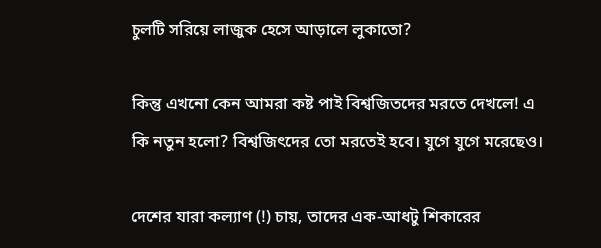চুলটি সরিয়ে লাজুক হেসে আড়ালে লুকাতো?

কিন্তু এখনো কেন আমরা কষ্ট পাই বিশ্বজিতদের মরতে দেখলে! এ কি নতুন হলো? বিশ্বজিৎদের তো মরতেই হবে। যুগে যুগে মরেছেও।

দেশের যারা কল্যাণ (!) চায়, তাদের এক-আধটু শিকারের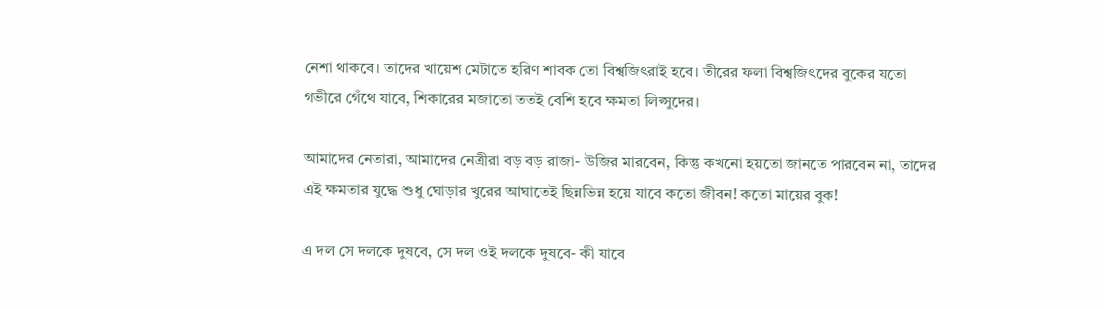নেশা থাকবে। তাদের খায়েশ মেটাতে হরিণ শাবক তো বিশ্বজিৎরাই হবে। তীরের ফলা বিশ্বজিৎদের বুকের যতো গভীরে গেঁথে যাবে, শিকারের মজাতো ততই বেশি হবে ক্ষমতা লিপ্সুদের।

আমাদের নেতারা, আমাদের নেত্রীরা বড় বড় রাজা- উজির মারবেন, কিন্তু কখনো হয়তো জানতে পারবেন না, তাদের এই ক্ষমতার যুদ্ধে শুধু ঘোড়ার খুরের আঘাতেই ছিন্নভিন্ন হয়ে যাবে কতো জীবন! কতো মায়ের বুক!

এ দল সে দলকে দুষবে, সে দল ওই দলকে দুষবে- কী যাবে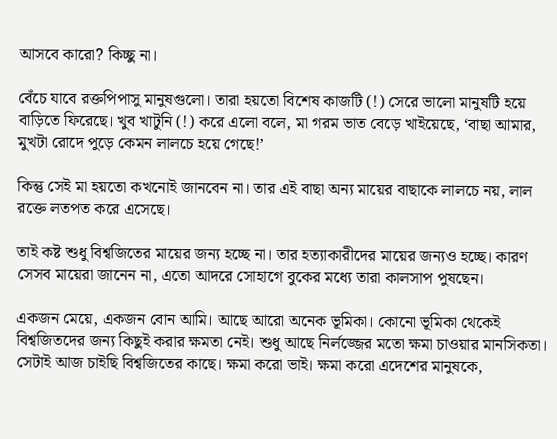আসবে কারো? কিচ্ছু না।

বেঁচে যাবে রক্তপিপাসু মানুষগুলো। তারা হয়তো বিশেষ কাজটি (!) সেরে ভালো মানুষটি হয়ে বাড়িতে ফিরেছে। খুব খাটুনি (!) করে এলো বলে, মা গরম ভাত বেড়ে খাইয়েছে, ‘বাছা আমার, মুখটা রোদে পুড়ে কেমন লালচে হয়ে গেছে!’

কিন্তু সেই মা হয়তো কখনোই জানবেন না। তার এই বাছা অন্য মায়ের বাছাকে লালচে নয়, লাল রক্তে লতপত করে এসেছে।

তাই কষ্ট শুধু বিশ্বজিতের মায়ের জন্য হচ্ছে না। তার হত্যাকারীদের মায়ের জন্যও হচ্ছে। কারণ সেসব মায়েরা জানেন না, এতো আদরে সোহাগে বুকের মধ্যে তারা কালসাপ পুষছেন।

একজন মেয়ে, একজন বোন আমি। আছে আরো অনেক ভূমিকা। কোনো ভূমিকা থেকেই বিশ্বজিতদের জন্য কিছুই করার ক্ষমতা নেই। শুধু আছে নির্লজ্জের মতো ক্ষমা চাওয়ার মানসিকতা। সেটাই আজ চাইছি বিশ্বজিতের কাছে। ক্ষমা করো ভাই। ক্ষমা করো এদেশের মানুষকে,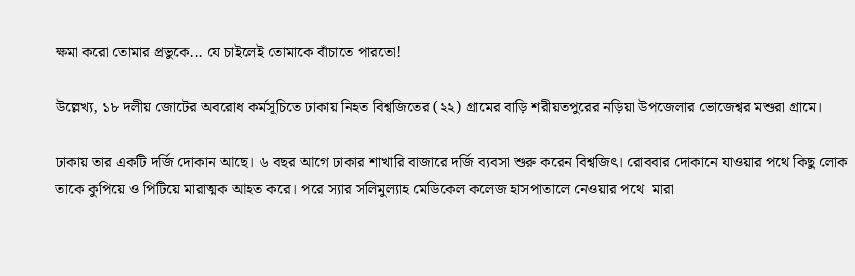ক্ষমা করো তোমার প্রভুকে... যে চাইলেই তোমাকে বাঁচাতে পারতো!

উল্লেখ্য, ১৮ দলীয় জোটের অবরোধ কর্মসূচিতে ঢাকায় নিহত বিশ্বজিতের (২২) গ্রামের বাড়ি শরীয়তপুরের নড়িয়া উপজেলার ভোজেশ্বর মশুরা গ্রামে।

ঢাকায় তার একটি দর্জি দোকান আছে। ৬ বছর আগে ঢাকার শাখারি বাজারে দর্জি ব্যবসা শুরু করেন বিশ্বজিৎ। রোববার দোকানে যাওয়ার পথে কিছু লোক তাকে কুপিয়ে ও পিটিয়ে মারাত্মক আহত করে। পরে স্যার সলিমুল্যাহ মেডিকেল কলেজ হাসপাতালে নেওয়ার পথে  মারা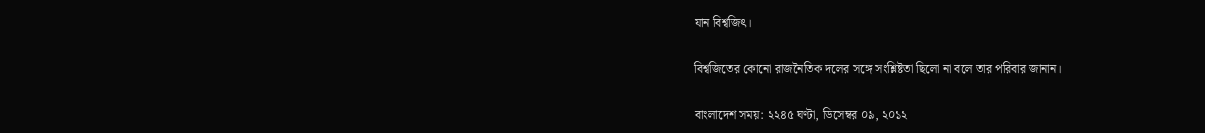যান বিশ্বজিৎ।

বিশ্বজিতের কোনো রাজনৈতিক দলের সঙ্গে সংশ্লিষ্টতা ছিলো না বলে তার পরিবার জানান।

বাংলাদেশ সময়: ২২৪৫ ঘণ্টা, ডিসেম্বর ০৯, ২০১২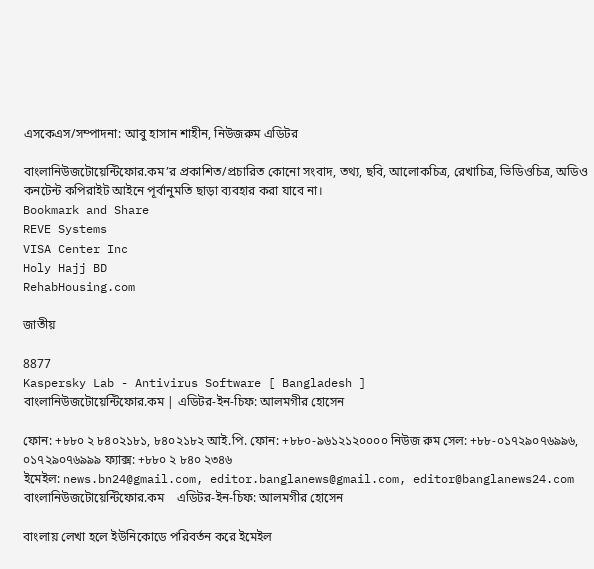এসকেএস/সম্পাদনা: আবু হাসান শাহীন, নিউজরুম এডিটর

বাংলানিউজটোয়েন্টিফোর.কম’র প্রকাশিত/প্রচারিত কোনো সংবাদ, তথ্য, ছবি, আলোকচিত্র, রেখাচিত্র, ভিডিওচিত্র, অডিও কনটেন্ট কপিরাইট আইনে পূর্বানুমতি ছাড়া ব্যবহার করা যাবে না।
Bookmark and Share
REVE Systems
VISA Center Inc
Holy Hajj BD
RehabHousing.com

জাতীয়

8877
Kaspersky Lab - Antivirus Software [ Bangladesh ]
বাংলানিউজটোয়েন্টিফোর.কম | এডিটর-ইন-চিফ: আলমগীর হোসেন

ফোন: +৮৮০ ২ ৮৪০২১৮১, ৮৪০২১৮২ আই.পি. ফোন: +৮৮০-৯৬১২১২০০০০ নিউজ রুম সেল: +৮৮-০১৭২৯০৭৬৯৯৬, ০১৭২৯০৭৬৯৯৯ ফ্যাক্স: +৮৮০ ২ ৮৪০ ২৩৪৬
ইমেইল: news.bn24@gmail.com, editor.banglanews@gmail.com, editor@banglanews24.com    বাংলানিউজটোয়েন্টিফোর.কম    এডিটর-ইন-চিফ: আলমগীর হোসেন

বাংলায় লেখা হলে ইউনিকোডে পরিবর্তন করে ইমেইল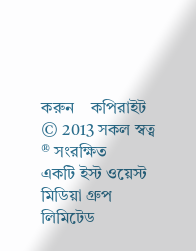করুন    কপিরাইট © 2013 সকল স্বত্ব ® সংরক্ষিত    একটি ইস্ট ওয়েস্ট মিডিয়া গ্রুপ লিমিটেড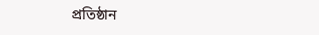প্রতিষ্ঠান